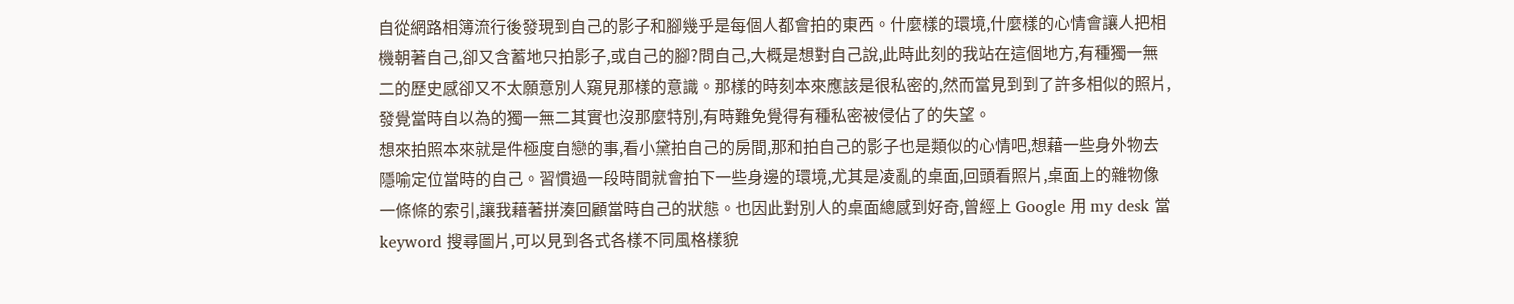自從網路相簿流行後發現到自己的影子和腳幾乎是每個人都會拍的東西。什麼樣的環境,什麼樣的心情會讓人把相機朝著自己,卻又含蓄地只拍影子,或自己的腳?問自己,大概是想對自己說,此時此刻的我站在這個地方,有種獨一無二的歷史感卻又不太願意別人窺見那樣的意識。那樣的時刻本來應該是很私密的,然而當見到到了許多相似的照片,發覺當時自以為的獨一無二其實也沒那麼特別,有時難免覺得有種私密被侵佔了的失望。
想來拍照本來就是件極度自戀的事,看小黛拍自己的房間,那和拍自己的影子也是類似的心情吧,想藉一些身外物去隱喻定位當時的自己。習慣過一段時間就會拍下一些身邊的環境,尤其是凌亂的桌面,回頭看照片,桌面上的雜物像一條條的索引,讓我藉著拼湊回顧當時自己的狀態。也因此對別人的桌面總感到好奇,曾經上 Google 用 my desk 當 keyword 搜尋圖片,可以見到各式各樣不同風格樣貌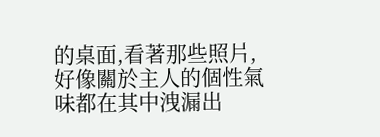的桌面,看著那些照片,好像關於主人的個性氣味都在其中洩漏出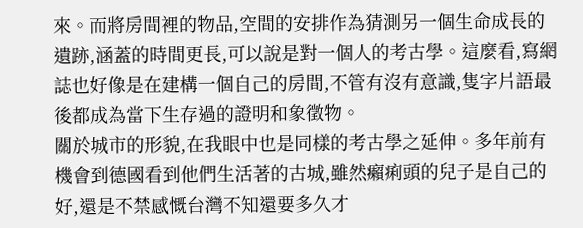來。而將房間裡的物品,空間的安排作為猜測另一個生命成長的遺跡,涵蓋的時間更長,可以說是對一個人的考古學。這麼看,寫網誌也好像是在建構一個自己的房間,不管有沒有意識,隻字片語最後都成為當下生存過的證明和象徵物。
關於城市的形貌,在我眼中也是同樣的考古學之延伸。多年前有機會到德國看到他們生活著的古城,雖然癩痢頭的兒子是自己的好,還是不禁感慨台灣不知還要多久才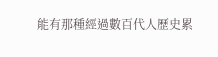能有那種經過數百代人歷史累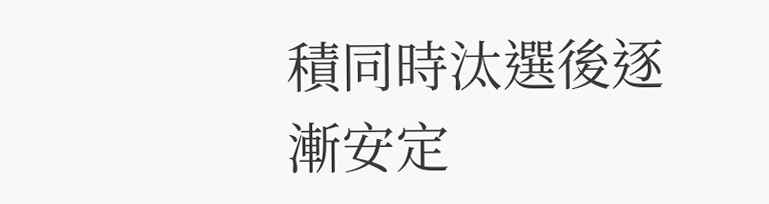積同時汰選後逐漸安定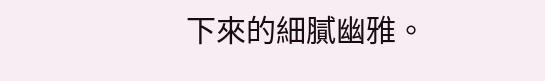下來的細膩幽雅。